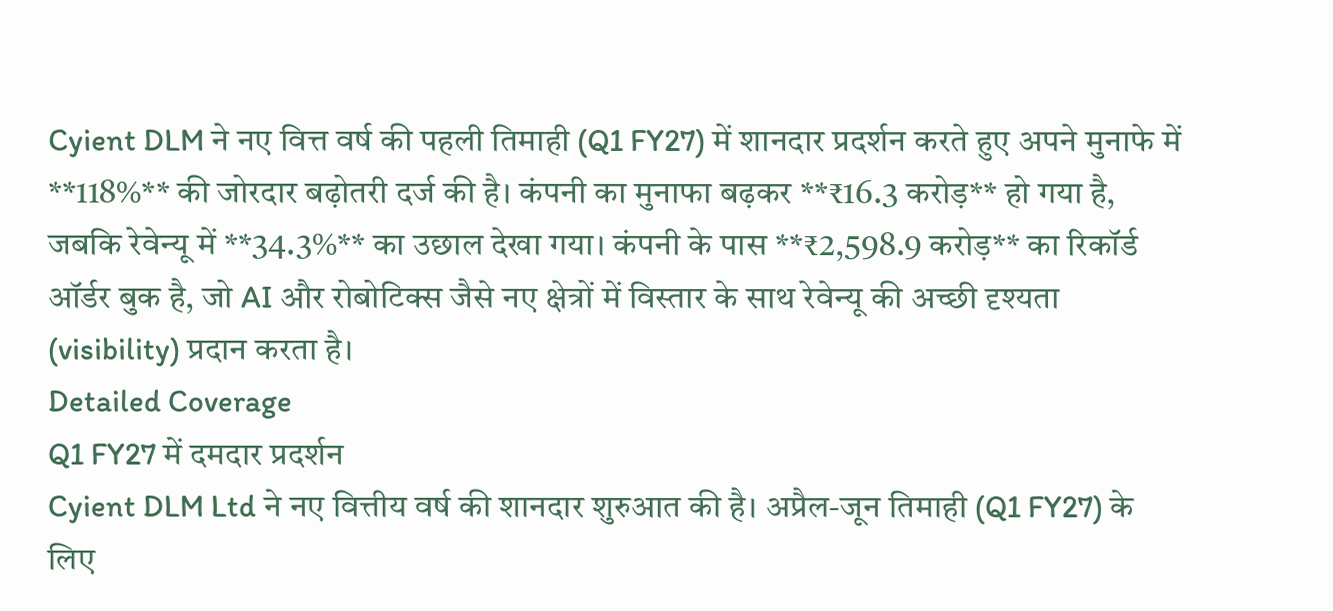Cyient DLM ने नए वित्त वर्ष की पहली तिमाही (Q1 FY27) में शानदार प्रदर्शन करते हुए अपने मुनाफे में **118%** की जोरदार बढ़ोतरी दर्ज की है। कंपनी का मुनाफा बढ़कर **₹16.3 करोड़** हो गया है, जबकि रेवेन्यू में **34.3%** का उछाल देखा गया। कंपनी के पास **₹2,598.9 करोड़** का रिकॉर्ड ऑर्डर बुक है, जो AI और रोबोटिक्स जैसे नए क्षेत्रों में विस्तार के साथ रेवेन्यू की अच्छी दृश्यता (visibility) प्रदान करता है।
Detailed Coverage
Q1 FY27 में दमदार प्रदर्शन
Cyient DLM Ltd ने नए वित्तीय वर्ष की शानदार शुरुआत की है। अप्रैल-जून तिमाही (Q1 FY27) के लिए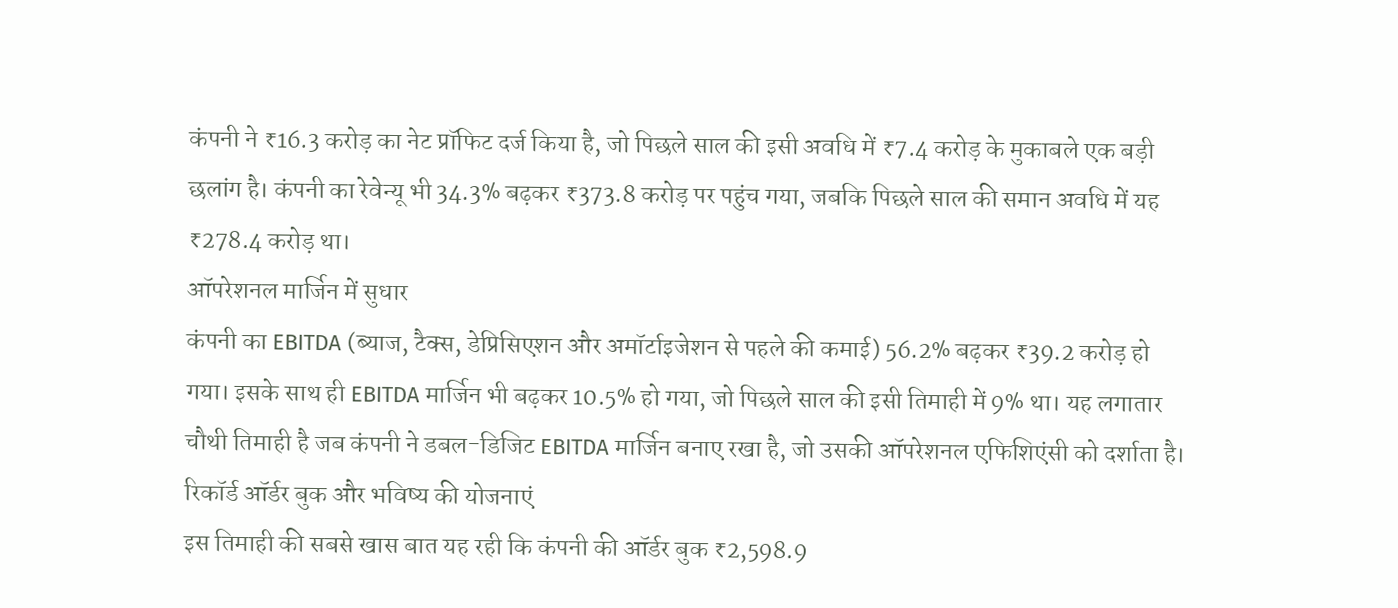कंपनी ने ₹16.3 करोड़ का नेट प्रॉफिट दर्ज किया है, जो पिछले साल की इसी अवधि में ₹7.4 करोड़ के मुकाबले एक बड़ी छलांग है। कंपनी का रेवेन्यू भी 34.3% बढ़कर ₹373.8 करोड़ पर पहुंच गया, जबकि पिछले साल की समान अवधि में यह ₹278.4 करोड़ था।
ऑपरेशनल मार्जिन में सुधार
कंपनी का EBITDA (ब्याज, टैक्स, डेप्रिसिएशन और अमॉर्टाइजेशन से पहले की कमाई) 56.2% बढ़कर ₹39.2 करोड़ हो गया। इसके साथ ही EBITDA मार्जिन भी बढ़कर 10.5% हो गया, जो पिछले साल की इसी तिमाही में 9% था। यह लगातार चौथी तिमाही है जब कंपनी ने डबल-डिजिट EBITDA मार्जिन बनाए रखा है, जो उसकी ऑपरेशनल एफिशिएंसी को दर्शाता है।
रिकॉर्ड ऑर्डर बुक और भविष्य की योजनाएं
इस तिमाही की सबसे खास बात यह रही कि कंपनी की ऑर्डर बुक ₹2,598.9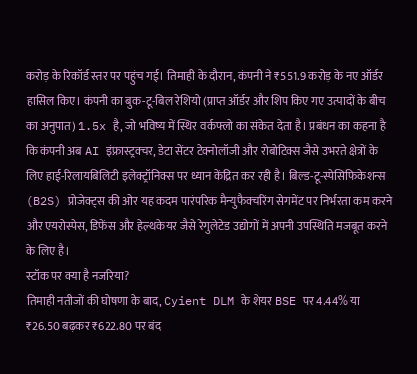करोड़ के रिकॉर्ड स्तर पर पहुंच गई। तिमाही के दौरान, कंपनी ने ₹551.9 करोड़ के नए ऑर्डर हासिल किए। कंपनी का बुक-टू-बिल रेशियो (प्राप्त ऑर्डर और शिप किए गए उत्पादों के बीच का अनुपात) 1.5x है, जो भविष्य में स्थिर वर्कफ्लो का संकेत देता है। प्रबंधन का कहना है कि कंपनी अब AI इंफ्रास्ट्रक्चर, डेटा सेंटर टेक्नोलॉजी और रोबोटिक्स जैसे उभरते क्षेत्रों के लिए हाई-रिलायबिलिटी इलेक्ट्रॉनिक्स पर ध्यान केंद्रित कर रही है। बिल्ड-टू-स्पेसिफिकेशन्स (B2S) प्रोजेक्ट्स की ओर यह कदम पारंपरिक मैन्युफैक्चरिंग सेगमेंट पर निर्भरता कम करने और एयरोस्पेस, डिफेंस और हेल्थकेयर जैसे रेगुलेटेड उद्योगों में अपनी उपस्थिति मजबूत करने के लिए है।
स्टॉक पर क्या है नजरिया?
तिमाही नतीजों की घोषणा के बाद, Cyient DLM के शेयर BSE पर 4.44% या ₹26.50 बढ़कर ₹622.80 पर बंद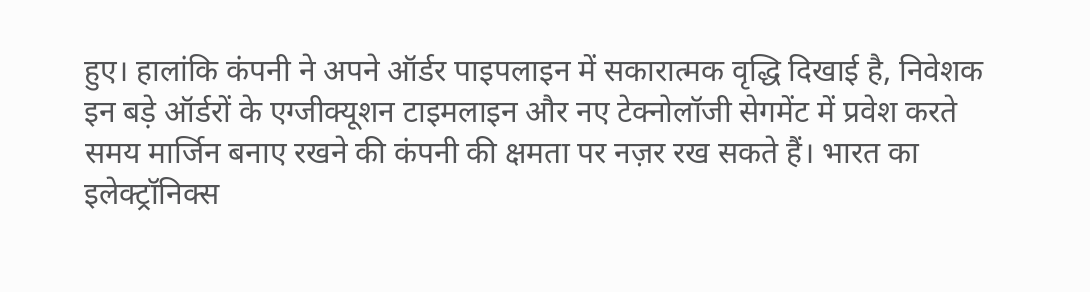हुए। हालांकि कंपनी ने अपने ऑर्डर पाइपलाइन में सकारात्मक वृद्धि दिखाई है, निवेशक इन बड़े ऑर्डरों के एग्जीक्यूशन टाइमलाइन और नए टेक्नोलॉजी सेगमेंट में प्रवेश करते समय मार्जिन बनाए रखने की कंपनी की क्षमता पर नज़र रख सकते हैं। भारत का इलेक्ट्रॉनिक्स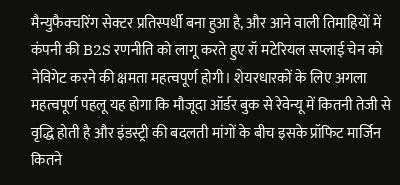मैन्युफैक्चरिंग सेक्टर प्रतिस्पर्धी बना हुआ है, और आने वाली तिमाहियों में कंपनी की B2S रणनीति को लागू करते हुए रॉ मटेरियल सप्लाई चेन को नेविगेट करने की क्षमता महत्वपूर्ण होगी। शेयरधारकों के लिए अगला महत्वपूर्ण पहलू यह होगा कि मौजूदा ऑर्डर बुक से रेवेन्यू में कितनी तेजी से वृद्धि होती है और इंडस्ट्री की बदलती मांगों के बीच इसके प्रॉफिट मार्जिन कितने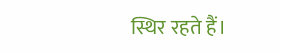स्थिर रहते हैं।